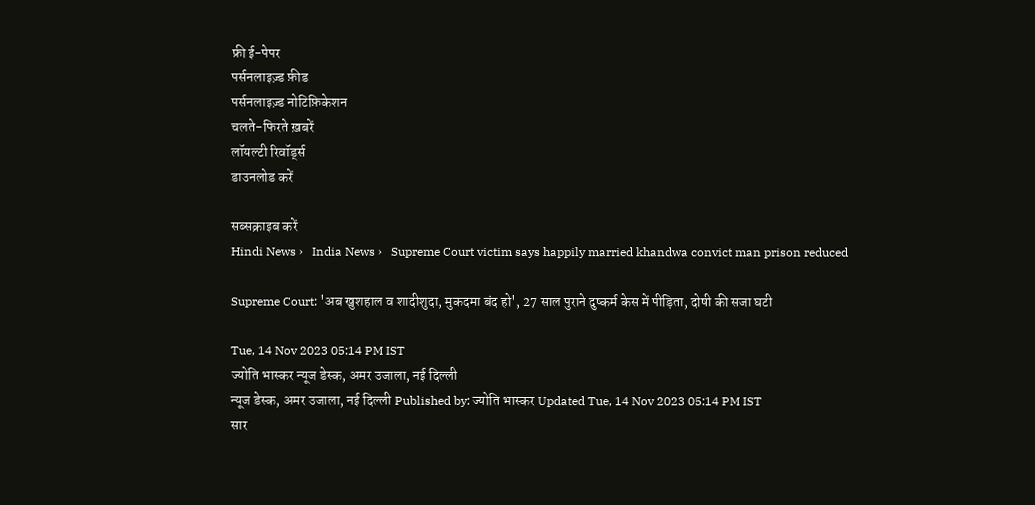फ्री ई-पेपर
पर्सनलाइज़्ड फ़ीड
पर्सनलाइज़्ड नोटिफ़िकेशन
चलते-फिरते ख़बरें
लॉयल्टी रिवॉर्ड्स
डाउनलोड करें

सब्सक्राइब करें
Hindi News ›   India News ›   Supreme Court victim says happily married khandwa convict man prison reduced

Supreme Court: 'अब खुशहाल व शादीशुदा, मुकदमा बंद हो', 27 साल पुराने दुष्कर्म केस में पीड़िता, दोषी की सजा घटी

Tue, 14 Nov 2023 05:14 PM IST
ज्योति भास्कर न्यूज डेस्क, अमर उजाला, नई दिल्ली
न्यूज डेस्क, अमर उजाला, नई दिल्ली Published by: ज्योति भास्कर Updated Tue, 14 Nov 2023 05:14 PM IST
सार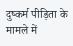दुष्कर्म पीड़िता के मामले में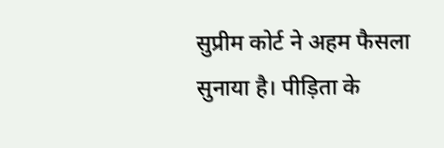सुप्रीम कोर्ट ने अहम फैसला सुनाया है। पीड़िता के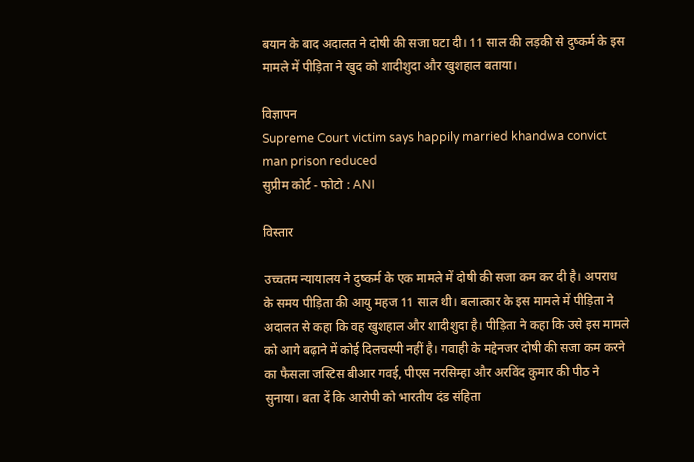बयान के बाद अदालत ने दोषी की सजा घटा दी। 11 साल की लड़की से दुष्कर्म के इस मामले में पीड़िता ने खुद को शादीशुदा और खुशहाल बताया।

विज्ञापन
Supreme Court victim says happily married khandwa convict man prison reduced
सुप्रीम कोर्ट - फोटो : ANI

विस्तार

उच्चतम न्यायालय ने दुष्कर्म के एक मामले में दोषी की सजा कम कर दी है। अपराध के समय पीड़िता की आयु महज 11 साल थी। बलात्कार के इस मामले में पीड़िता ने अदालत से कहा कि वह खुशहाल और शादीशुदा है। पीड़िता ने कहा कि उसे इस मामले को आगे बढ़ाने में कोई दिलचस्पी नहीं है। गवाही के मद्देनजर दोषी की सजा कम करने का फैसला जस्टिस बीआर गवई, पीएस नरसिम्हा और अरविंद कुमार की पीठ ने सुनाया। बता दें कि आरोपी को भारतीय दंड संहिता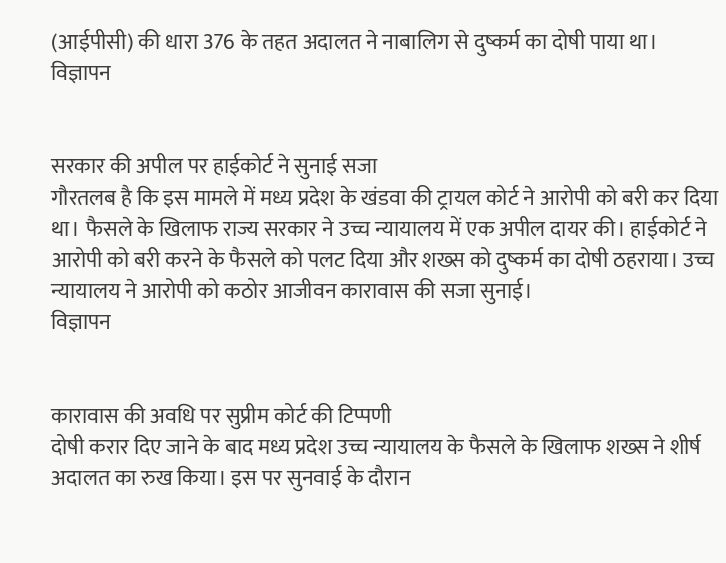(आईपीसी) की धारा 376 के तहत अदालत ने नाबालिग से दुष्कर्म का दोषी पाया था।
विज्ञापन


सरकार की अपील पर हाईकोर्ट ने सुनाई सजा
गौरतलब है कि इस मामले में मध्य प्रदेश के खंडवा की ट्रायल कोर्ट ने आरोपी को बरी कर दिया था। फैसले के खिलाफ राज्य सरकार ने उच्च न्यायालय में एक अपील दायर की। हाईकोर्ट ने आरोपी को बरी करने के फैसले को पलट दिया और शख्स को दुष्कर्म का दोषी ठहराया। उच्च न्यायालय ने आरोपी को कठोर आजीवन कारावास की सजा सुनाई।
विज्ञापन


कारावास की अवधि पर सुप्रीम कोर्ट की टिप्पणी
दोषी करार दिए जाने के बाद मध्य प्रदेश उच्च न्यायालय के फैसले के खिलाफ शख्स ने शीर्ष अदालत का रुख किया। इस पर सुनवाई के दौरान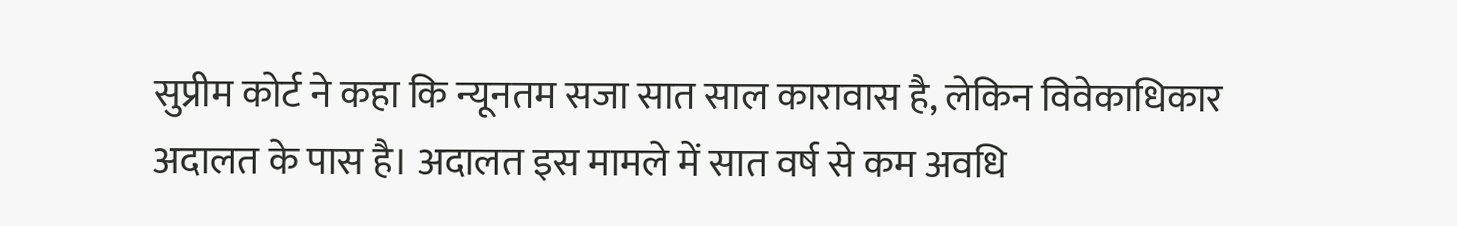सुप्रीम कोर्ट ने कहा कि न्यूनतम सजा सात साल कारावास है, लेकिन विवेकाधिकार अदालत के पास है। अदालत इस मामले में सात वर्ष से कम अवधि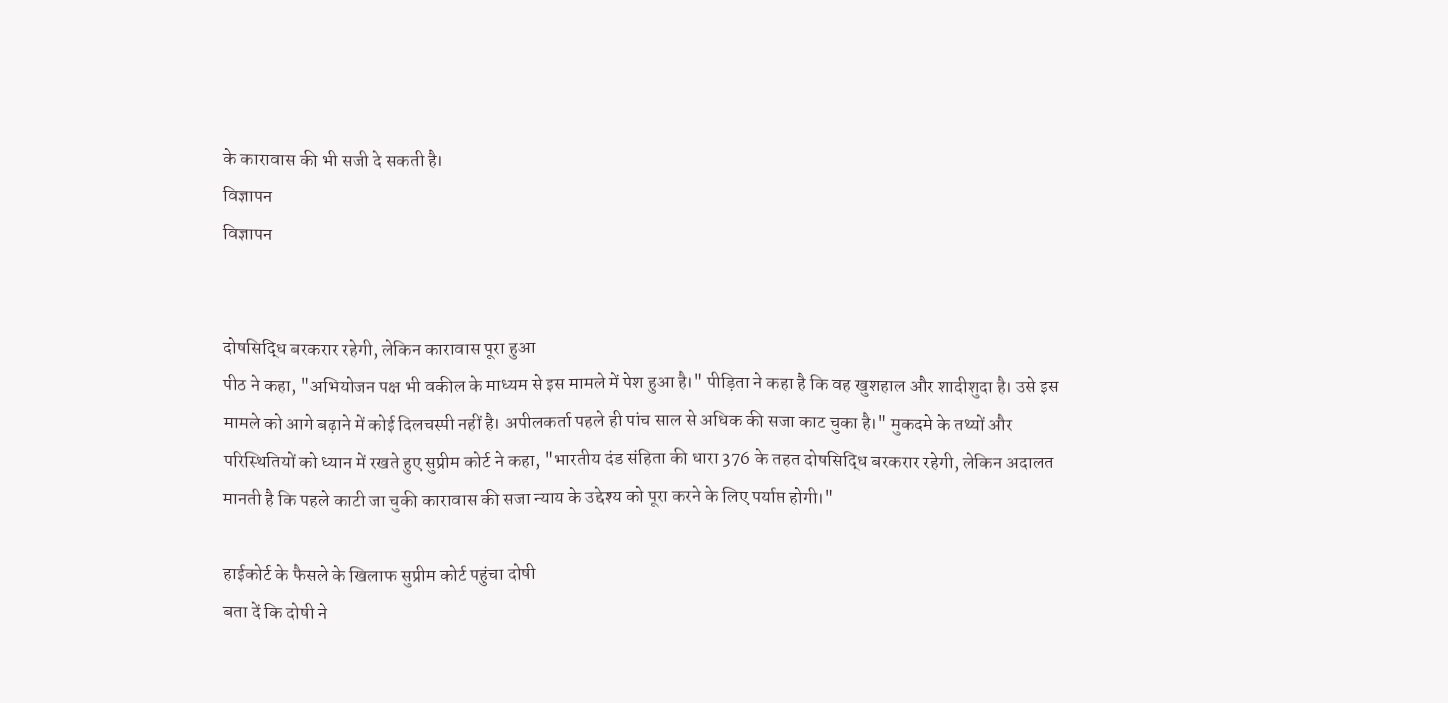के कारावास की भी सजी दे सकती है।
विज्ञापन
विज्ञापन


दोषसिद्धि बरकरार रहेगी, लेकिन कारावास पूरा हुआ
पीठ ने कहा, "अभियोजन पक्ष भी वकील के माध्यम से इस मामले में पेश हुआ है।" पीड़िता ने कहा है कि वह खुशहाल और शादीशुदा है। उसे इस मामले को आगे बढ़ाने में कोई दिलचस्पी नहीं है। अपीलकर्ता पहले ही पांच साल से अधिक की सजा काट चुका है।" मुकदमे के तथ्यों और परिस्थितियों को ध्यान में रखते हुए सुप्रीम कोर्ट ने कहा, "भारतीय दंड संहिता की धारा 376 के तहत दोषसिद्धि बरकरार रहेगी, लेकिन अदालत मानती है कि पहले काटी जा चुकी कारावास की सजा न्याय के उद्देश्य को पूरा करने के लिए पर्याप्त होगी।"

हाईकोर्ट के फैसले के खिलाफ सुप्रीम कोर्ट पहुंचा दोषी
बता दें कि दोषी ने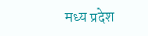मध्य प्रदेश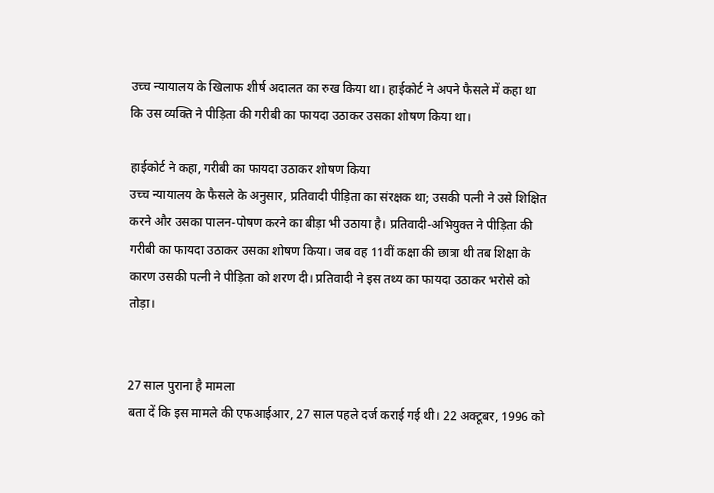उच्च न्यायालय के खिलाफ शीर्ष अदालत का रुख किया था। हाईकोर्ट ने अपने फैसले में कहा था कि उस व्यक्ति ने पीड़िता की गरीबी का फायदा उठाकर उसका शोषण किया था।

हाईकोर्ट ने कहा, गरीबी का फायदा उठाकर शोषण किया
उच्च न्यायालय के फैसले के अनुसार, प्रतिवादी पीड़िता का संरक्षक था; उसकी पत्नी ने उसे शिक्षित करने और उसका पालन-पोषण करने का बीड़ा भी उठाया है। प्रतिवादी-अभियुक्त ने पीड़िता की गरीबी का फायदा उठाकर उसका शोषण किया। जब वह 11वीं कक्षा की छात्रा थी तब शिक्षा के कारण उसकी पत्नी ने पीड़िता को शरण दी। प्रतिवादी ने इस तथ्य का फायदा उठाकर भरोसे को तोड़ा।


27 साल पुराना है मामला
बता दें कि इस मामले की एफआईआर, 27 साल पहले दर्ज कराई गई थी। 22 अक्टूबर, 1996 को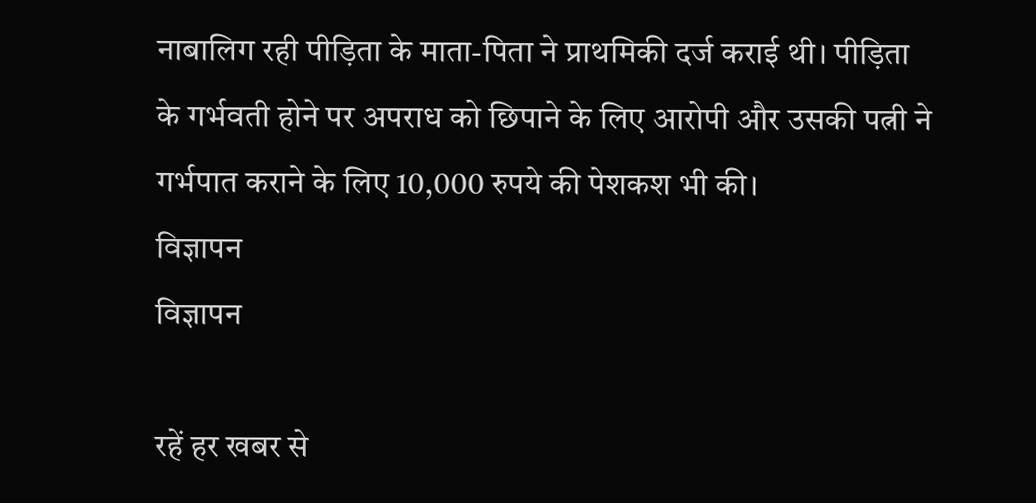नाबालिग रही पीड़िता के माता-पिता ने प्राथमिकी दर्ज कराई थी। पीड़िता के गर्भवती होने पर अपराध को छिपाने के लिए आरोपी और उसकी पत्नी ने गर्भपात कराने के लिए 10,000 रुपये की पेशकश भी की।
विज्ञापन
विज्ञापन

रहें हर खबर से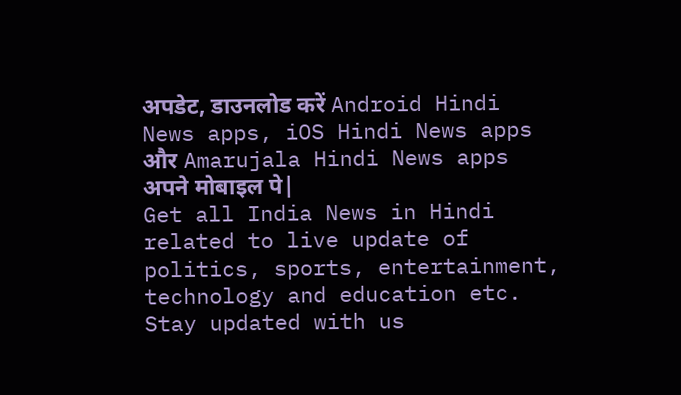अपडेट, डाउनलोड करें Android Hindi News apps, iOS Hindi News apps और Amarujala Hindi News apps अपने मोबाइल पे|
Get all India News in Hindi related to live update of politics, sports, entertainment, technology and education etc. Stay updated with us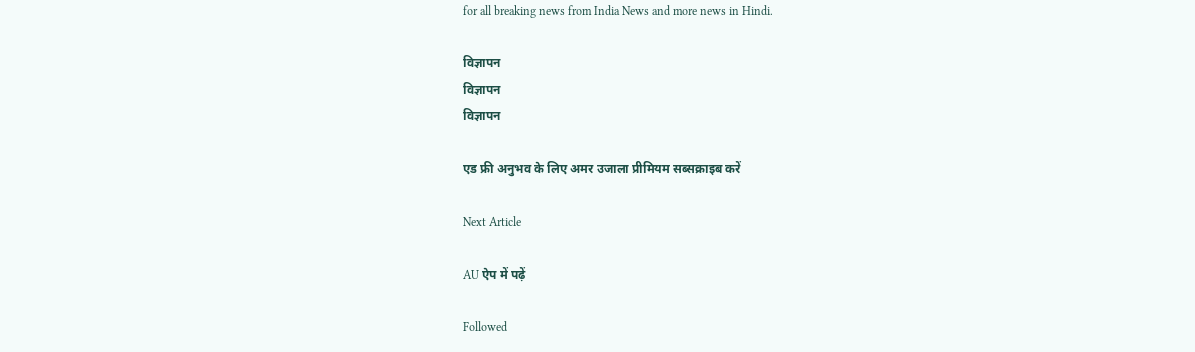for all breaking news from India News and more news in Hindi.

विज्ञापन
विज्ञापन
विज्ञापन

एड फ्री अनुभव के लिए अमर उजाला प्रीमियम सब्सक्राइब करें

Next Article

AU ऐप में पढ़ें

Followed